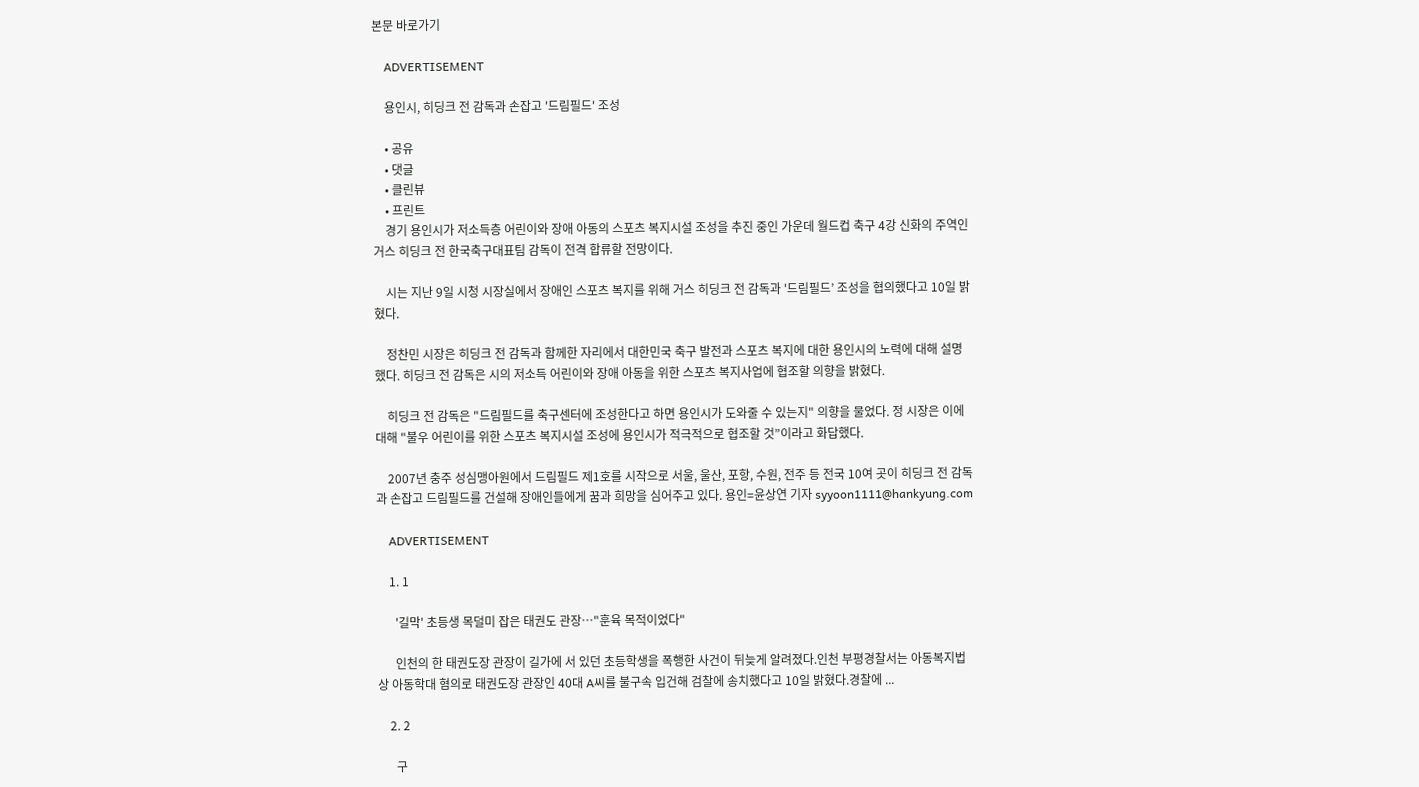본문 바로가기

    ADVERTISEMENT

    용인시, 히딩크 전 감독과 손잡고 '드림필드' 조성

    • 공유
    • 댓글
    • 클린뷰
    • 프린트
    경기 용인시가 저소득층 어린이와 장애 아동의 스포츠 복지시설 조성을 추진 중인 가운데 월드컵 축구 4강 신화의 주역인 거스 히딩크 전 한국축구대표팀 감독이 전격 합류할 전망이다.

    시는 지난 9일 시청 시장실에서 장애인 스포츠 복지를 위해 거스 히딩크 전 감독과 '드림필드’ 조성을 협의했다고 10일 밝혔다.

    정찬민 시장은 히딩크 전 감독과 함께한 자리에서 대한민국 축구 발전과 스포츠 복지에 대한 용인시의 노력에 대해 설명했다. 히딩크 전 감독은 시의 저소득 어린이와 장애 아동을 위한 스포츠 복지사업에 협조할 의향을 밝혔다.

    히딩크 전 감독은 "드림필드를 축구센터에 조성한다고 하면 용인시가 도와줄 수 있는지" 의향을 물었다. 정 시장은 이에 대해 "불우 어린이를 위한 스포츠 복지시설 조성에 용인시가 적극적으로 협조할 것”이라고 화답했다.

    2007년 충주 성심맹아원에서 드림필드 제1호를 시작으로 서울, 울산, 포항, 수원, 전주 등 전국 10여 곳이 히딩크 전 감독과 손잡고 드림필드를 건설해 장애인들에게 꿈과 희망을 심어주고 있다. 용인=윤상연 기자 syyoon1111@hankyung.com

    ADVERTISEMENT

    1. 1

      '길막' 초등생 목덜미 잡은 태권도 관장…"훈육 목적이었다"

      인천의 한 태권도장 관장이 길가에 서 있던 초등학생을 폭행한 사건이 뒤늦게 알려졌다.인천 부평경찰서는 아동복지법상 아동학대 혐의로 태권도장 관장인 40대 A씨를 불구속 입건해 검찰에 송치했다고 10일 밝혔다.경찰에 ...

    2. 2

      구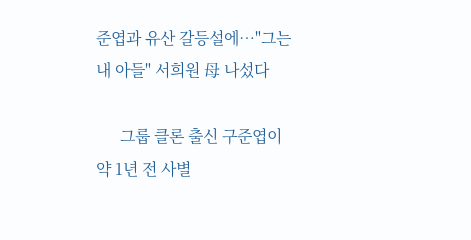준엽과 유산 갈등설에…"그는 내 아들" 서희원 母 나섰다

      그룹 클론 출신 구준엽이 약 1년 전 사별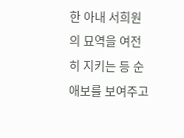한 아내 서희원의 묘역을 여전히 지키는 등 순애보를 보여주고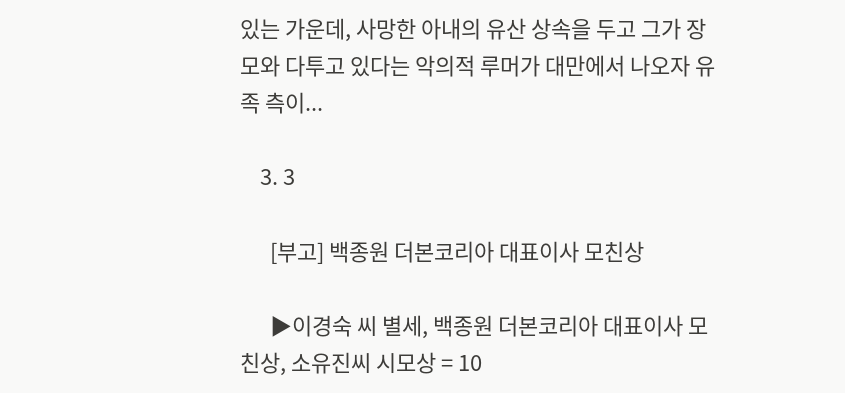있는 가운데, 사망한 아내의 유산 상속을 두고 그가 장모와 다투고 있다는 악의적 루머가 대만에서 나오자 유족 측이...

    3. 3

      [부고] 백종원 더본코리아 대표이사 모친상

      ▶이경숙 씨 별세, 백종원 더본코리아 대표이사 모친상, 소유진씨 시모상 = 10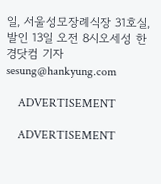일, 서울성모장례식장 31호실, 발인 13일 오전 8시오세성 한경닷컴 기자 sesung@hankyung.com

    ADVERTISEMENT

    ADVERTISEMENT